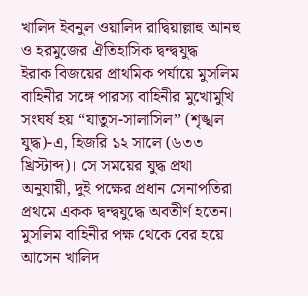খালিদ ইবনুল ওয়ালিদ রাদ্বিয়াল্লাহু আনহু ও হরমুজের ঐতিহাসিক দ্বন্দ্বযুদ্ধ
ইরাক বিজয়ের প্রাথমিক পর্যায়ে মুসলিম বাহিনীর সঙ্গে পারস্য বাহিনীর মুখোমুখি সংঘর্ষ হয় “যাতুস-সালাসিল” (শৃঙ্খল যুদ্ধ)-এ, হিজরি ১২ সালে (৬৩৩ খ্রিস্টাব্দ)। সে সময়ের যুদ্ধ প্রথা অনুযায়ী, দুই পক্ষের প্রধান সেনাপতিরা প্রথমে একক দ্বন্দ্বযুদ্ধে অবতীর্ণ হতেন।
মুসলিম বাহিনীর পক্ষ থেকে বের হয়ে আসেন খালিদ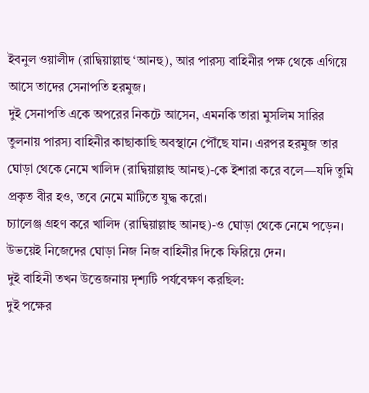ইবনুল ওয়ালীদ (রাদ্বিয়াল্লাহু ‘আনহু), আর পারস্য বাহিনীর পক্ষ থেকে এগিয়ে আসে তাদের সেনাপতি হরমুজ।
দুই সেনাপতি একে অপরের নিকটে আসেন, এমনকি তারা মুসলিম সারির তুলনায় পারস্য বাহিনীর কাছাকাছি অবস্থানে পৌঁছে যান। এরপর হরমুজ তার ঘোড়া থেকে নেমে খালিদ (রাদ্বিয়াল্লাহু আনহু)-কে ইশারা করে বলে—যদি তুমি প্রকৃত বীর হও, তবে নেমে মাটিতে যুদ্ধ করো।
চ্যালেঞ্জ গ্রহণ করে খালিদ (রাদ্বিয়াল্লাহু আনহু)-ও ঘোড়া থেকে নেমে পড়েন। উভয়েই নিজেদের ঘোড়া নিজ নিজ বাহিনীর দিকে ফিরিয়ে দেন।
দুই বাহিনী তখন উত্তেজনায় দৃশ্যটি পর্যবেক্ষণ করছিল:
দুই পক্ষের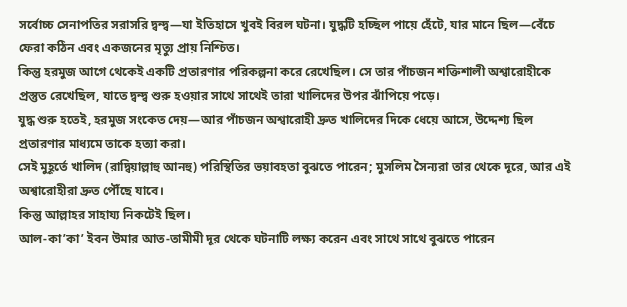সর্বোচ্চ সেনাপতির সরাসরি দ্বন্দ্ব—যা ইতিহাসে খুবই বিরল ঘটনা। যুদ্ধটি হচ্ছিল পায়ে হেঁটে, যার মানে ছিল—বেঁচে ফেরা কঠিন এবং একজনের মৃত্যু প্রায় নিশ্চিত।
কিন্তু হরমুজ আগে থেকেই একটি প্রতারণার পরিকল্পনা করে রেখেছিল। সে তার পাঁচজন শক্তিশালী অশ্বারোহীকে প্রস্তুত রেখেছিল, যাতে দ্বন্দ্ব শুরু হওয়ার সাথে সাথেই তারা খালিদের উপর ঝাঁপিয়ে পড়ে।
যুদ্ধ শুরু হতেই, হরমুজ সংকেত দেয়—আর পাঁচজন অশ্বারোহী দ্রুত খালিদের দিকে ধেয়ে আসে, উদ্দেশ্য ছিল প্রতারণার মাধ্যমে তাকে হত্যা করা।
সেই মুহূর্তে খালিদ (রাদ্বিয়াল্লাহু আনহু) পরিস্থিতির ভয়াবহতা বুঝতে পারেন; মুসলিম সৈন্যরা তার থেকে দূরে, আর এই অশ্বারোহীরা দ্রুত পৌঁছে যাবে।
কিন্তু আল্লাহর সাহায্য নিকটেই ছিল।
আল-কা’কা’ ইবন উমার আত-তামীমী দূর থেকে ঘটনাটি লক্ষ্য করেন এবং সাথে সাথে বুঝতে পারেন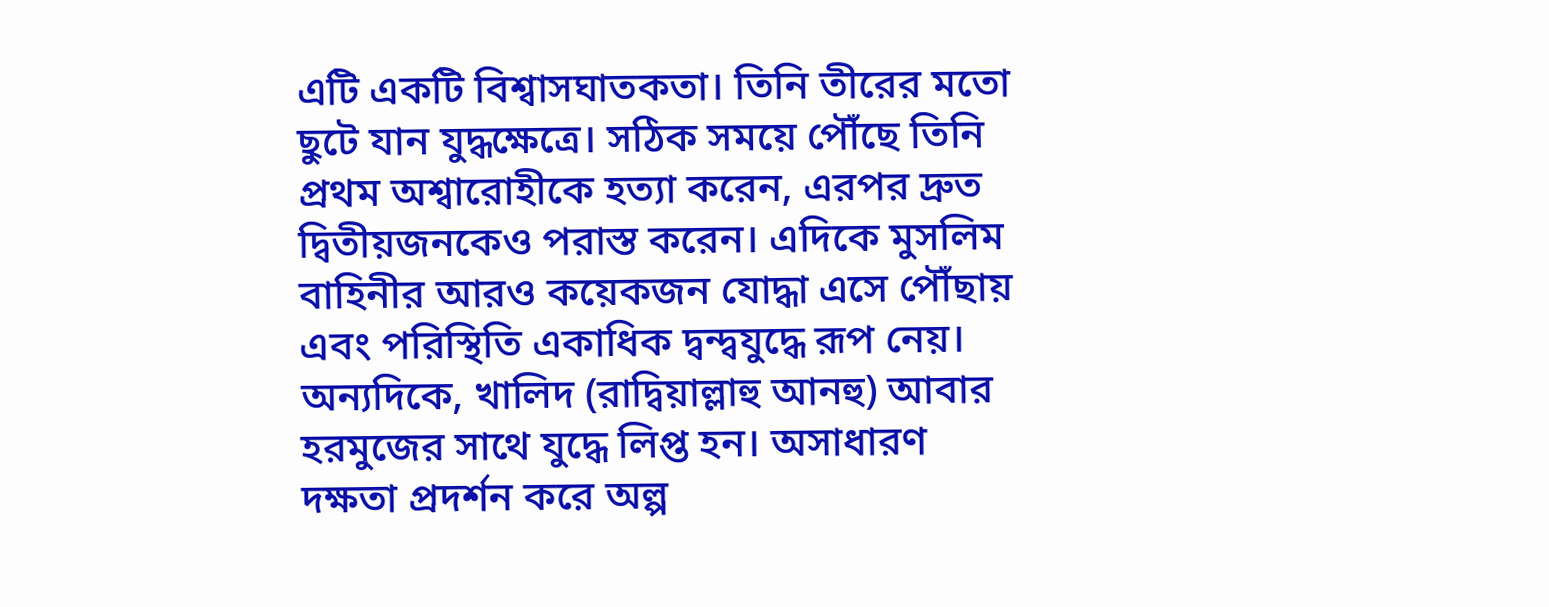এটি একটি বিশ্বাসঘাতকতা। তিনি তীরের মতো ছুটে যান যুদ্ধক্ষেত্রে। সঠিক সময়ে পৌঁছে তিনি প্রথম অশ্বারোহীকে হত্যা করেন, এরপর দ্রুত দ্বিতীয়জনকেও পরাস্ত করেন। এদিকে মুসলিম বাহিনীর আরও কয়েকজন যোদ্ধা এসে পৌঁছায় এবং পরিস্থিতি একাধিক দ্বন্দ্বযুদ্ধে রূপ নেয়।
অন্যদিকে, খালিদ (রাদ্বিয়াল্লাহু আনহু) আবার হরমুজের সাথে যুদ্ধে লিপ্ত হন। অসাধারণ দক্ষতা প্রদর্শন করে অল্প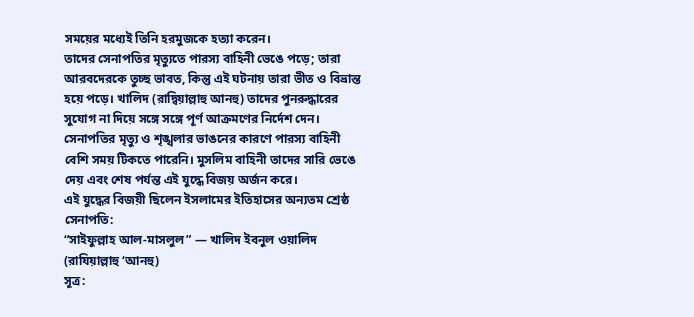সময়ের মধ্যেই তিনি হরমুজকে হত্যা করেন।
তাদের সেনাপতির মৃত্যুতে পারস্য বাহিনী ভেঙে পড়ে; তারা আরবদেরকে তুচ্ছ ভাবত, কিন্তু এই ঘটনায় তারা ভীত ও বিভ্রান্ত হয়ে পড়ে। খালিদ (রাদ্বিয়াল্লাহু আনহু) তাদের পুনরুদ্ধারের সুযোগ না দিয়ে সঙ্গে সঙ্গে পূর্ণ আক্রমণের নির্দেশ দেন।
সেনাপতির মৃত্যু ও শৃঙ্খলার ভাঙনের কারণে পারস্য বাহিনী বেশি সময় টিকতে পারেনি। মুসলিম বাহিনী তাদের সারি ভেঙে দেয় এবং শেষ পর্যন্ত এই যুদ্ধে বিজয় অর্জন করে।
এই যুদ্ধের বিজয়ী ছিলেন ইসলামের ইতিহাসের অন্যতম শ্রেষ্ঠ সেনাপতি:
“সাইফুল্লাহ আল-মাসলুল” — খালিদ ইবনুল ওয়ালিদ (রাযিয়াল্লাহু ‘আনহু)
সূত্র: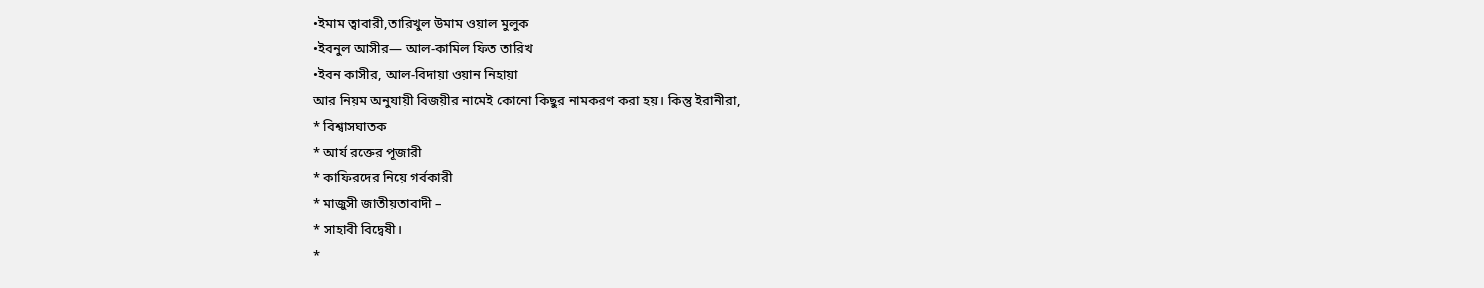•ইমাম ত্বাবারী,তারিখুল উমাম ওয়াল মুলুক
•ইবনুল আসীর— আল-কামিল ফিত তারিখ
•ইবন কাসীর, আল-বিদায়া ওয়ান নিহায়া
আর নিয়ম অনুযায়ী বিজয়ীর নামেই কোনো কিছুর নামকরণ করা হয়। কিন্তু ইরানীরা,
* বিশ্বাসঘাতক
* আর্য রক্তের পূজারী
* কাফিরদের নিয়ে গর্বকারী
* মাজুসী জাতীয়তাবাদী –
* সাহাবী বিদ্বেষী।
*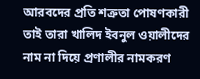আরবদের প্রতি শত্রুতা পোষণকারী
তাই তারা খালিদ ইবনুল ওয়ালীদের নাম না দিয়ে প্রণালীর নামকরণ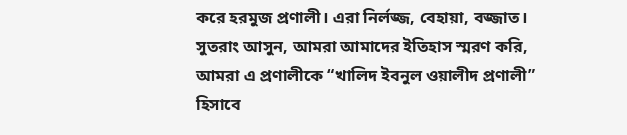করে হরমুজ প্রণালী। এরা নির্লজ্জ, বেহায়া, বজ্জাত।
সুতরাং আসুন, আমরা আমাদের ইতিহাস স্মরণ করি, আমরা এ প্রণালীকে “খালিদ ইবনুল ওয়ালীদ প্রণালী” হিসাবে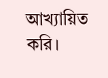আখ্যায়িত করি।